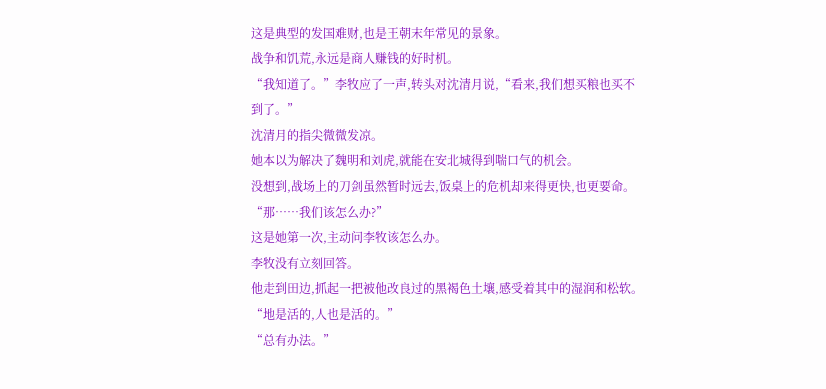这是典型的发国难财,也是王朝末年常见的景象。
战争和饥荒,永远是商人赚钱的好时机。
“我知道了。”李牧应了一声,转头对沈清月说,“看来,我们想买粮也买不到了。”
沈清月的指尖微微发凉。
她本以为解决了魏明和刘虎,就能在安北城得到喘口气的机会。
没想到,战场上的刀剑虽然暂时远去,饭桌上的危机却来得更快,也更要命。
“那……我们该怎么办?”
这是她第一次,主动问李牧该怎么办。
李牧没有立刻回答。
他走到田边,抓起一把被他改良过的黑褐色土壤,感受着其中的湿润和松软。
“地是活的,人也是活的。”
“总有办法。”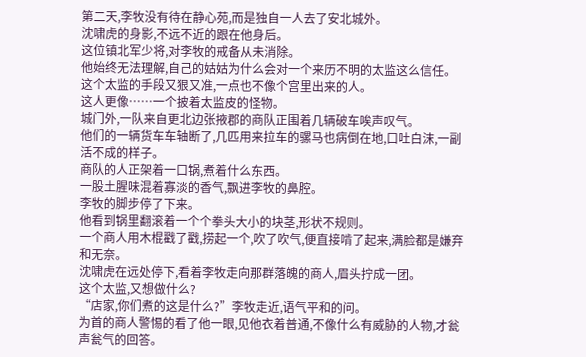第二天,李牧没有待在静心苑,而是独自一人去了安北城外。
沈啸虎的身影,不远不近的跟在他身后。
这位镇北军少将,对李牧的戒备从未消除。
他始终无法理解,自己的姑姑为什么会对一个来历不明的太监这么信任。
这个太监的手段又狠又准,一点也不像个宫里出来的人。
这人更像……一个披着太监皮的怪物。
城门外,一队来自更北边张掖郡的商队正围着几辆破车唉声叹气。
他们的一辆货车车轴断了,几匹用来拉车的骡马也病倒在地,口吐白沫,一副活不成的样子。
商队的人正架着一口锅,煮着什么东西。
一股土腥味混着寡淡的香气,飘进李牧的鼻腔。
李牧的脚步停了下来。
他看到锅里翻滚着一个个拳头大小的块茎,形状不规则。
一个商人用木棍戳了戳,捞起一个,吹了吹气,便直接啃了起来,满脸都是嫌弃和无奈。
沈啸虎在远处停下,看着李牧走向那群落魄的商人,眉头拧成一团。
这个太监,又想做什么?
“店家,你们煮的这是什么?”李牧走近,语气平和的问。
为首的商人警惕的看了他一眼,见他衣着普通,不像什么有威胁的人物,才瓮声瓮气的回答。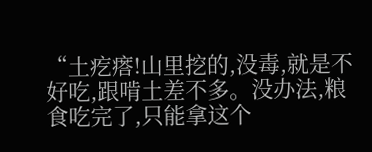“土疙瘩!山里挖的,没毒,就是不好吃,跟啃土差不多。没办法,粮食吃完了,只能拿这个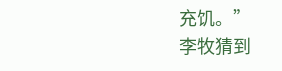充饥。”
李牧猜到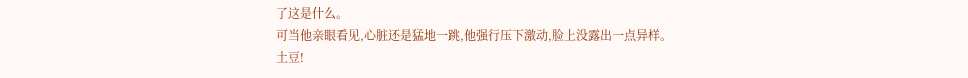了这是什么。
可当他亲眼看见,心脏还是猛地一跳,他强行压下激动,脸上没露出一点异样。
土豆!